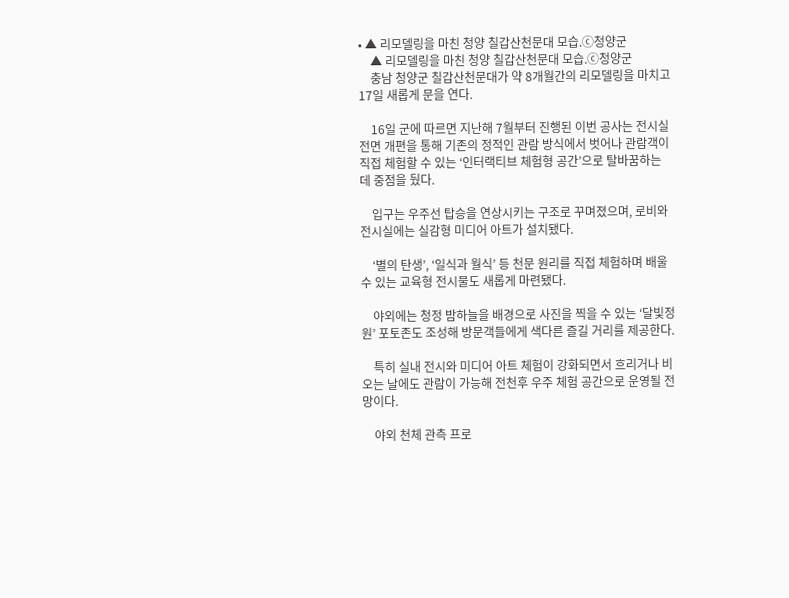• ▲ 리모델링을 마친 청양 칠갑산천문대 모습.ⓒ청양군
    ▲ 리모델링을 마친 청양 칠갑산천문대 모습.ⓒ청양군
    충남 청양군 칠갑산천문대가 약 8개월간의 리모델링을 마치고 17일 새롭게 문을 연다.

    16일 군에 따르면 지난해 7월부터 진행된 이번 공사는 전시실 전면 개편을 통해 기존의 정적인 관람 방식에서 벗어나 관람객이 직접 체험할 수 있는 ‘인터랙티브 체험형 공간’으로 탈바꿈하는 데 중점을 뒀다.

    입구는 우주선 탑승을 연상시키는 구조로 꾸며졌으며, 로비와 전시실에는 실감형 미디어 아트가 설치됐다.

    ‘별의 탄생’, ‘일식과 월식’ 등 천문 원리를 직접 체험하며 배울 수 있는 교육형 전시물도 새롭게 마련됐다.

    야외에는 청정 밤하늘을 배경으로 사진을 찍을 수 있는 ‘달빛정원’ 포토존도 조성해 방문객들에게 색다른 즐길 거리를 제공한다.

    특히 실내 전시와 미디어 아트 체험이 강화되면서 흐리거나 비 오는 날에도 관람이 가능해 전천후 우주 체험 공간으로 운영될 전망이다.

    야외 천체 관측 프로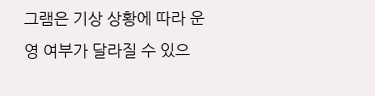그램은 기상 상황에 따라 운영 여부가 달라질 수 있으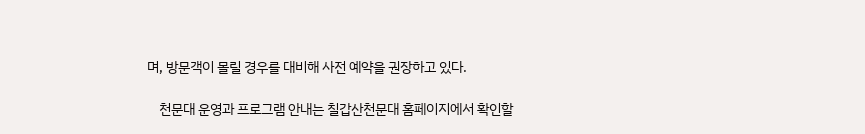며, 방문객이 몰릴 경우를 대비해 사전 예약을 권장하고 있다.

    천문대 운영과 프로그램 안내는 칠갑산천문대 홈페이지에서 확인할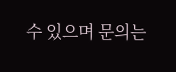수 있으며 문의는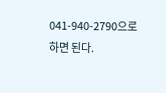041-940-2790으로 하면 된다.